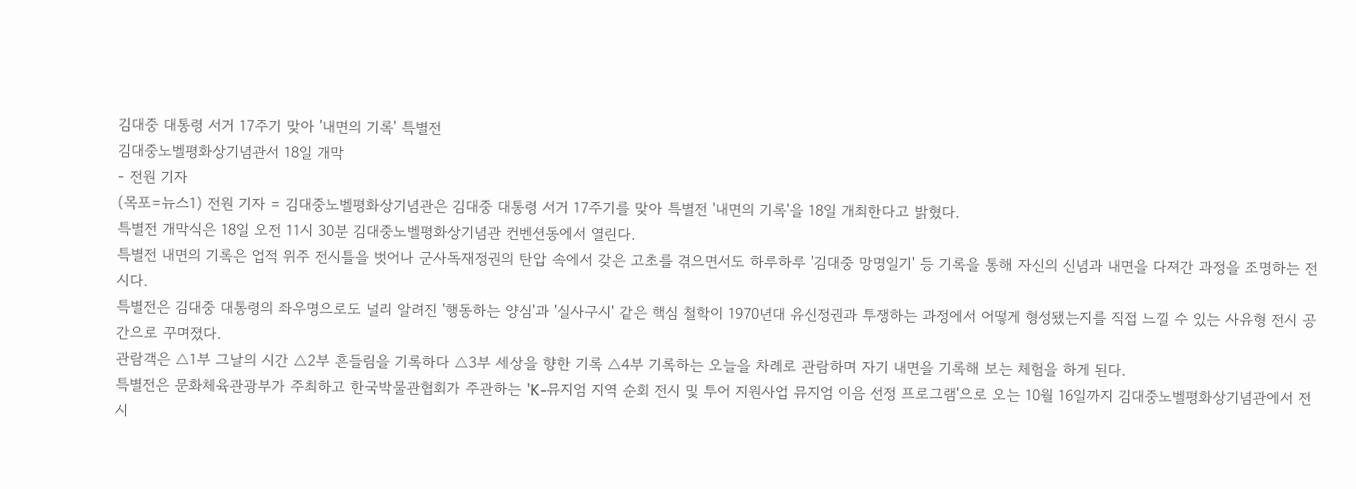김대중 대통령 서거 17주기 맞아 '내면의 기록' 특별전
김대중노벨평화상기념관서 18일 개막
- 전원 기자
(목포=뉴스1) 전원 기자 = 김대중노벨평화상기념관은 김대중 대통령 서거 17주기를 맞아 특별전 '내면의 기록'을 18일 개최한다고 밝혔다.
특별전 개막식은 18일 오전 11시 30분 김대중노벨평화상기념관 컨벤션동에서 열린다.
특별전 내면의 기록은 업적 위주 전시틀을 벗어나 군사독재정권의 탄압 속에서 갖은 고초를 겪으면서도 하루하루 '김대중 망명일기' 등 기록을 통해 자신의 신념과 내면을 다져간 과정을 조명하는 전시다.
특별전은 김대중 대통령의 좌우명으로도 널리 알려진 '행동하는 양심'과 '실사구시' 같은 핵심 철학이 1970년대 유신정권과 투쟁하는 과정에서 어떻게 형성됐는지를 직접 느낄 수 있는 사유형 전시 공간으로 꾸며졌다.
관람객은 △1부 그날의 시간 △2부 흔들림을 기록하다 △3부 세상을 향한 기록 △4부 기록하는 오늘을 차례로 관람하며 자기 내면을 기록해 보는 체험을 하게 된다.
특별전은 문화체육관광부가 주최하고 한국박물관협회가 주관하는 'K-뮤지엄 지역 순회 전시 및 투어 지원사업 뮤지엄 이음 선정 프로그램'으로 오는 10월 16일까지 김대중노벨평화상기념관에서 전시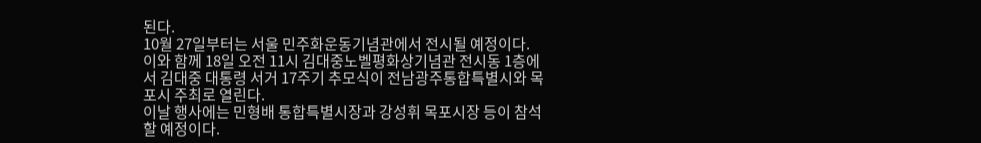된다.
10월 27일부터는 서울 민주화운동기념관에서 전시될 예정이다.
이와 함께 18일 오전 11시 김대중노벨평화상기념관 전시동 1층에서 김대중 대통령 서거 17주기 추모식이 전남광주통합특별시와 목포시 주최로 열린다.
이날 행사에는 민형배 통합특별시장과 강성휘 목포시장 등이 참석할 예정이다.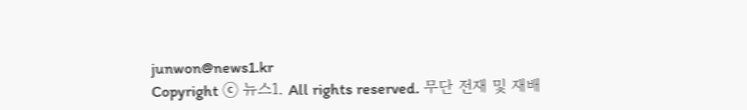junwon@news1.kr
Copyright ⓒ 뉴스1. All rights reserved. 무단 전재 및 재배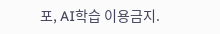포, AI학습 이용금지.